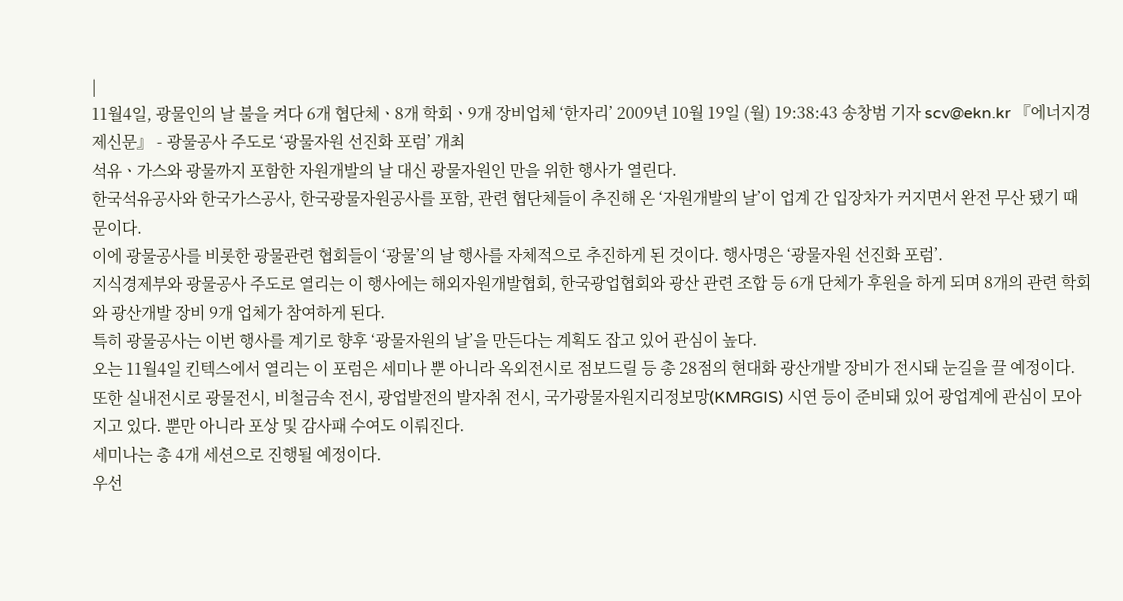|
11월4일, 광물인의 날 불을 켜다 6개 협단체ㆍ8개 학회ㆍ9개 장비업체 ‘한자리’ 2009년 10월 19일 (월) 19:38:43 송창범 기자 scv@ekn.kr 『에너지경제신문』 - 광물공사 주도로 ‘광물자원 선진화 포럼’ 개최
석유ㆍ가스와 광물까지 포함한 자원개발의 날 대신 광물자원인 만을 위한 행사가 열린다.
한국석유공사와 한국가스공사, 한국광물자원공사를 포함, 관련 협단체들이 추진해 온 ‘자원개발의 날’이 업계 간 입장차가 커지면서 완전 무산 됐기 때문이다.
이에 광물공사를 비롯한 광물관련 협회들이 ‘광물’의 날 행사를 자체적으로 추진하게 된 것이다. 행사명은 ‘광물자원 선진화 포럼’.
지식경제부와 광물공사 주도로 열리는 이 행사에는 해외자원개발협회, 한국광업협회와 광산 관련 조합 등 6개 단체가 후원을 하게 되며 8개의 관련 학회와 광산개발 장비 9개 업체가 참여하게 된다.
특히 광물공사는 이번 행사를 계기로 향후 ‘광물자원의 날’을 만든다는 계획도 잡고 있어 관심이 높다.
오는 11월4일 킨텍스에서 열리는 이 포럼은 세미나 뿐 아니라 옥외전시로 점보드릴 등 총 28점의 현대화 광산개발 장비가 전시돼 눈길을 끌 예정이다. 또한 실내전시로 광물전시, 비철금속 전시, 광업발전의 발자취 전시, 국가광물자원지리정보망(KMRGIS) 시연 등이 준비돼 있어 광업계에 관심이 모아지고 있다. 뿐만 아니라 포상 및 감사패 수여도 이뤄진다.
세미나는 총 4개 세션으로 진행될 예정이다.
우선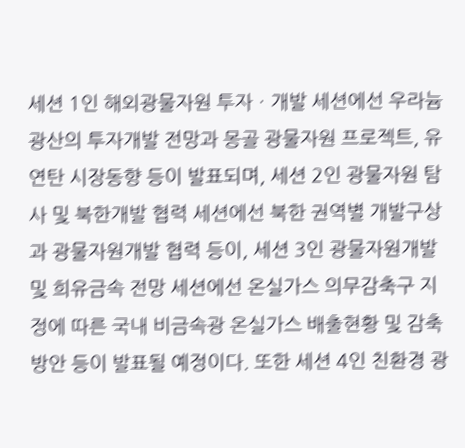세션 1인 해외광물자원 투자ㆍ개발 세션에선 우라늄광산의 투자개발 전망과 몽골 광물자원 프로젝트, 유연탄 시장동향 등이 발표되며, 세션 2인 광물자원 탐사 및 북한개발 협력 세션에선 북한 권역별 개발구상과 광물자원개발 협력 등이, 세션 3인 광물자원개발 및 희유금속 전망 세션에선 온실가스 의무감축구 지정에 따른 국내 비금속광 온실가스 배출현황 및 감축방안 등이 발표될 예정이다. 또한 세션 4인 친환경 광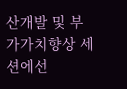산개발 및 부가가치향상 세션에선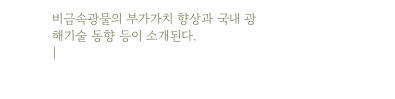비금속광물의 부가가치 향상과 국내 광해기술 동향 등이 소개된다.
|